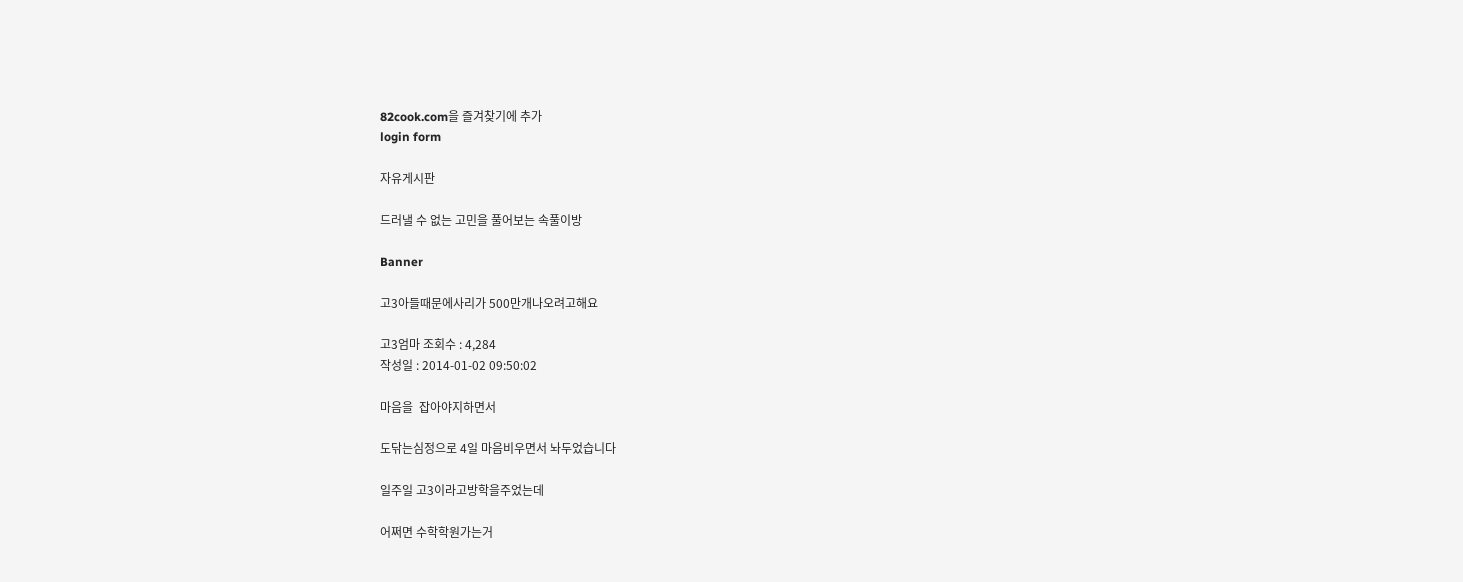82cook.com을 즐겨찾기에 추가
login form

자유게시판

드러낼 수 없는 고민을 풀어보는 속풀이방

Banner

고3아들때문에사리가 500만개나오려고해요

고3엄마 조회수 : 4,284
작성일 : 2014-01-02 09:50:02

마음을  잡아야지하면서

도닦는심정으로 4일 마음비우면서 놔두었습니다

일주일 고3이라고방학을주었는데

어쩌면 수학학원가는거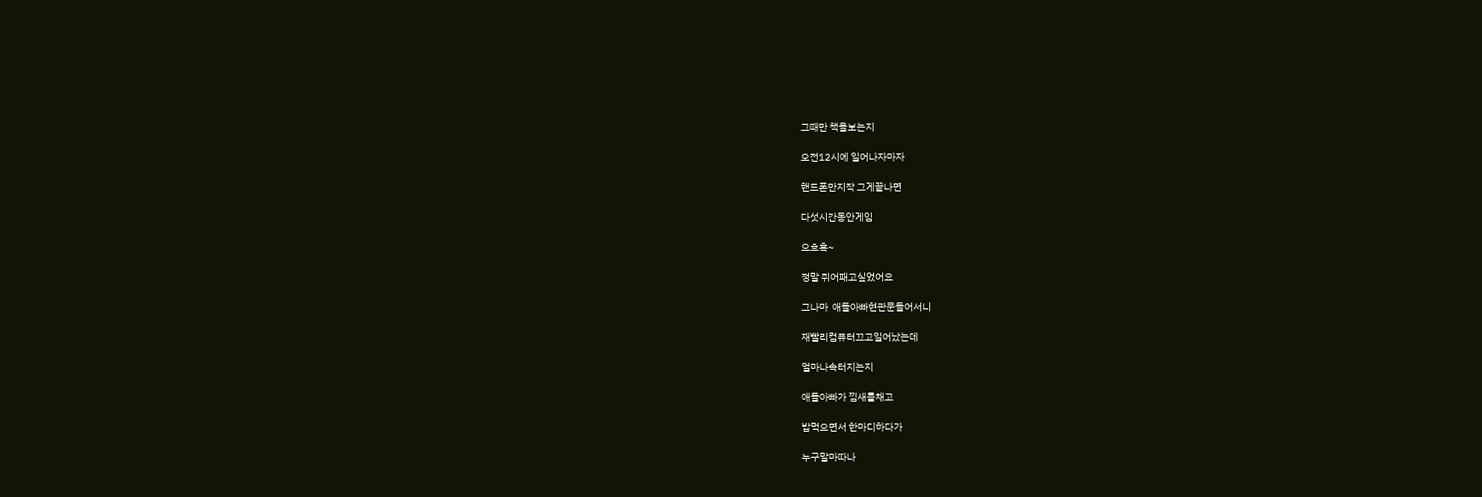그때만 책을보는지

오전12시에 일어나자마자

핸드폰만지작 그게끝나면

다섯시간동안게임

으흐흑~

정말 쥐어패고싶었어요

그나마  애들아빠현관문들어서니

재빨리컴퓨터끄고일어났는데

얼마나속터지는지

애들아빠가 낌새를채고

밥먹으면서 한마디하다가

누구말마따나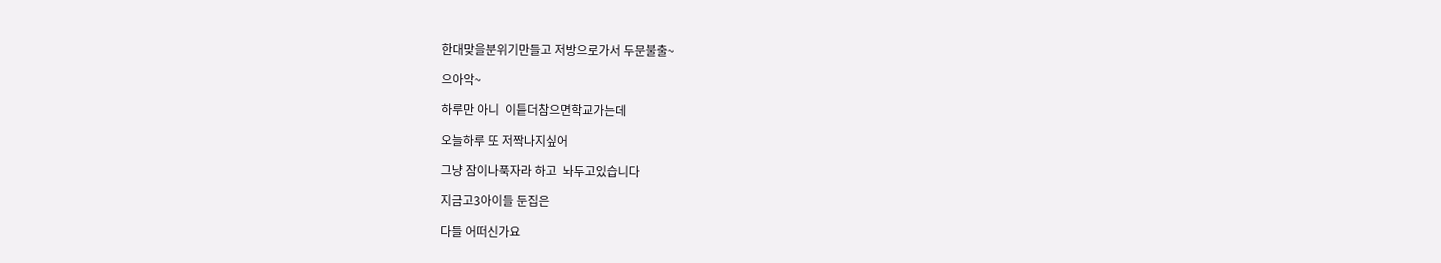한대맞을분위기만들고 저방으로가서 두문불출~

으아악~

하루만 아니  이틑더참으면학교가는데

오늘하루 또 저짝나지싶어

그냥 잠이나푹자라 하고  놔두고있습니다

지금고3아이들 둔집은

다들 어떠신가요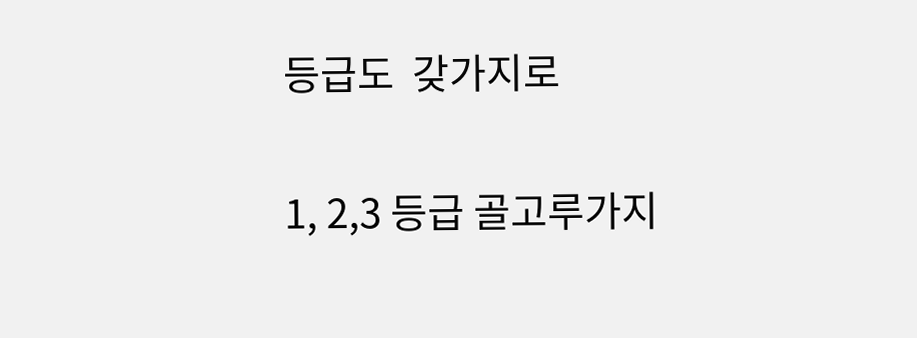등급도  갖가지로

1, 2,3 등급 골고루가지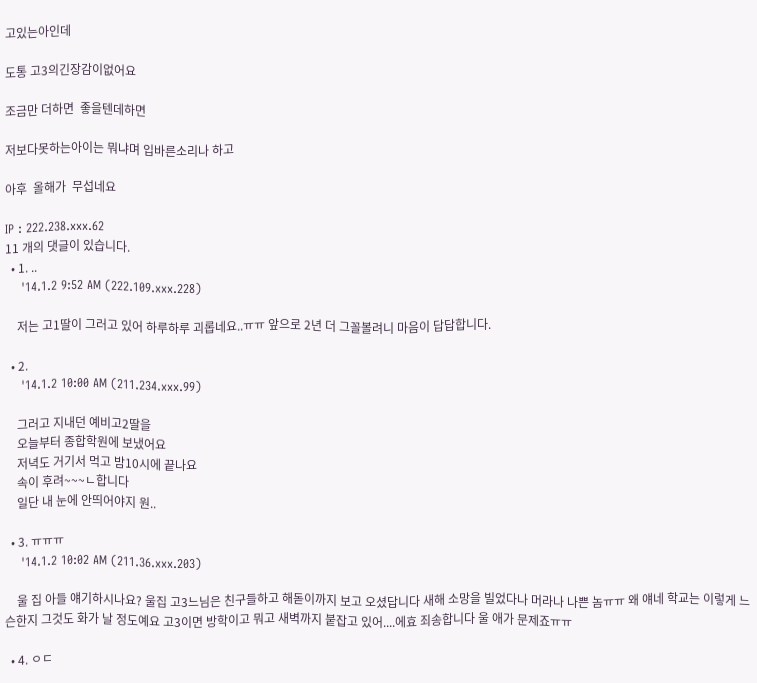고있는아인데

도통 고3의긴장감이없어요

조금만 더하면  좋을텐데하면

저보다못하는아이는 뭐냐며 입바른소리나 하고

아후  올해가  무섭네요

IP : 222.238.xxx.62
11 개의 댓글이 있습니다.
  • 1. ..
    '14.1.2 9:52 AM (222.109.xxx.228)

    저는 고1딸이 그러고 있어 하루하루 괴롭네요..ㅠㅠ 앞으로 2년 더 그꼴볼려니 마음이 답답합니다.

  • 2.
    '14.1.2 10:00 AM (211.234.xxx.99)

    그러고 지내던 예비고2딸을
    오늘부터 종합학원에 보냈어요
    저녁도 거기서 먹고 밤10시에 끝나요
    속이 후려~~~ㄴ합니다
    일단 내 눈에 안띄어야지 원..

  • 3. ㅠㅠㅠ
    '14.1.2 10:02 AM (211.36.xxx.203)

    울 집 아들 얘기하시나요? 울집 고3느님은 친구들하고 해돋이까지 보고 오셨답니다 새해 소망을 빌었다나 머라나 나쁜 놈ㅠㅠ 왜 얘네 학교는 이렇게 느슨한지 그것도 화가 날 정도예요 고3이면 방학이고 뭐고 새벽까지 붙잡고 있어....에효 죄송합니다 울 애가 문제죠ㅠㅠ

  • 4. ㅇㄷ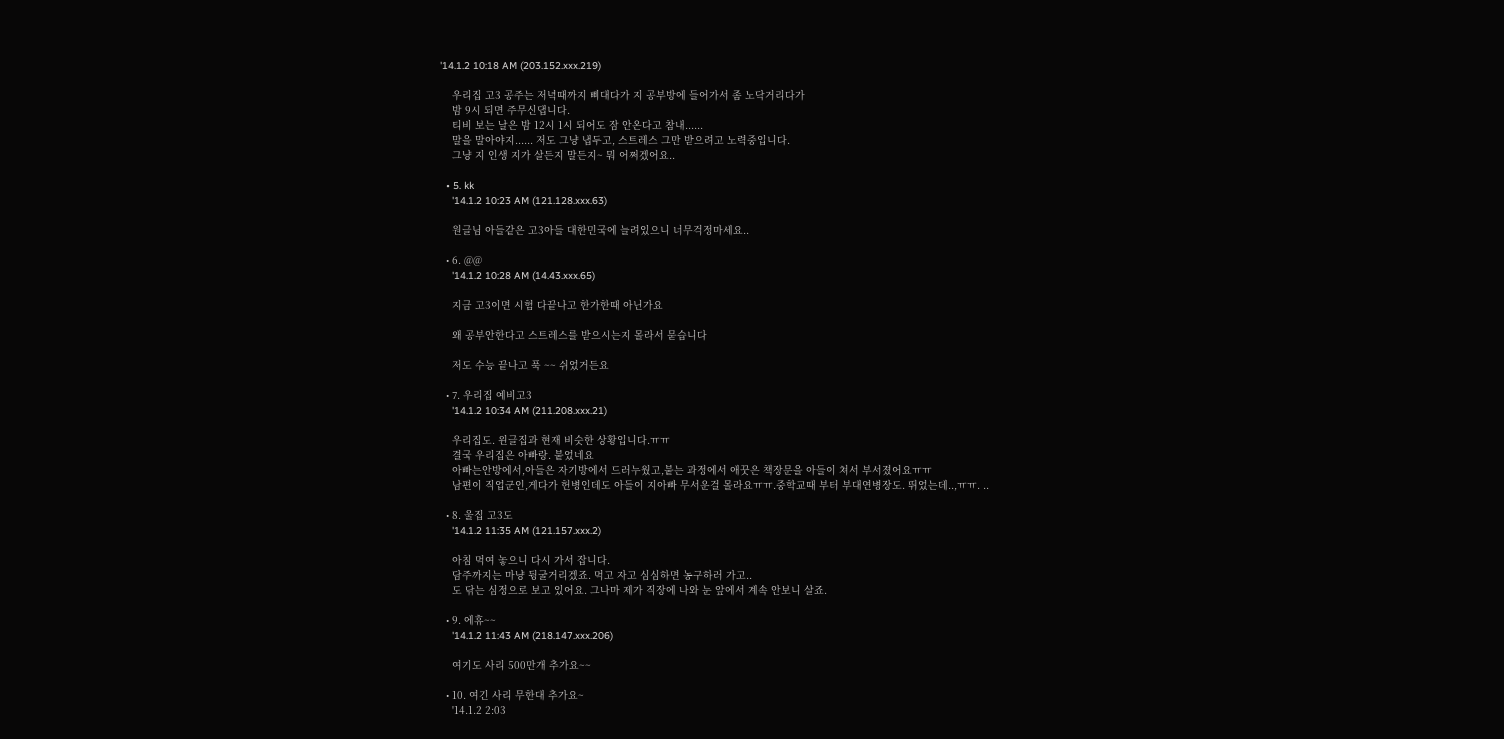'14.1.2 10:18 AM (203.152.xxx.219)

    우리집 고3 공주는 저녁때까지 삐대다가 지 공부방에 들어가서 좀 노닥거리다가
    밤 9시 되면 주무신댑니다.
    티비 보는 날은 밤 12시 1시 되어도 잠 안온다고 참내......
    말을 말아야지...... 저도 그냥 냅두고, 스트레스 그만 받으려고 노력중입니다.
    그냥 지 인생 지가 살든지 말든지~ 뭐 어쩌겠어요..

  • 5. kk
    '14.1.2 10:23 AM (121.128.xxx.63)

    원글님 아들같은 고3아들 대한민국에 늘려있으니 너무걱정마세요..

  • 6. @@
    '14.1.2 10:28 AM (14.43.xxx.65)

    지금 고3이면 시험 다끝나고 한가한때 아닌가요

    왜 공부안한다고 스트레스를 받으시는지 몰라서 묻습니다

    저도 수능 끝나고 푹 ~~ 쉬었거든요

  • 7. 우리집 예비고3
    '14.1.2 10:34 AM (211.208.xxx.21)

    우리집도. 윈글집과 현재 비슷한 상황입니다.ㅠㅠ
    결국 우리집은 아빠랑. 붙었네요
    아빠는안방에서,아들은 자기방에서 드러누웠고,붙는 과정에서 애꿋은 책장문을 아들이 쳐서 부서졌어요ㅠㅠ
    남편이 직업군인,게다가 헌병인데도 아들이 지아빠 무서운걸 몰라요ㅠㅠ.중학교때 부터 부대연병장도. 뛰었는데..,ㅠㅠ. ..

  • 8. 울집 고3도
    '14.1.2 11:35 AM (121.157.xxx.2)

    아침 먹여 놓으니 다시 가서 잡니다.
    담주까지는 마냥 뒹굴거리겠죠. 먹고 자고 심심하면 농구하러 가고..
    도 닦는 심정으로 보고 있어요. 그나마 제가 직장에 나와 눈 앞에서 계속 안보니 살죠.

  • 9. 에휴~~
    '14.1.2 11:43 AM (218.147.xxx.206)

    여기도 사리 500만개 추가요~~

  • 10. 여긴 사리 무한대 추가요~
    '14.1.2 2:03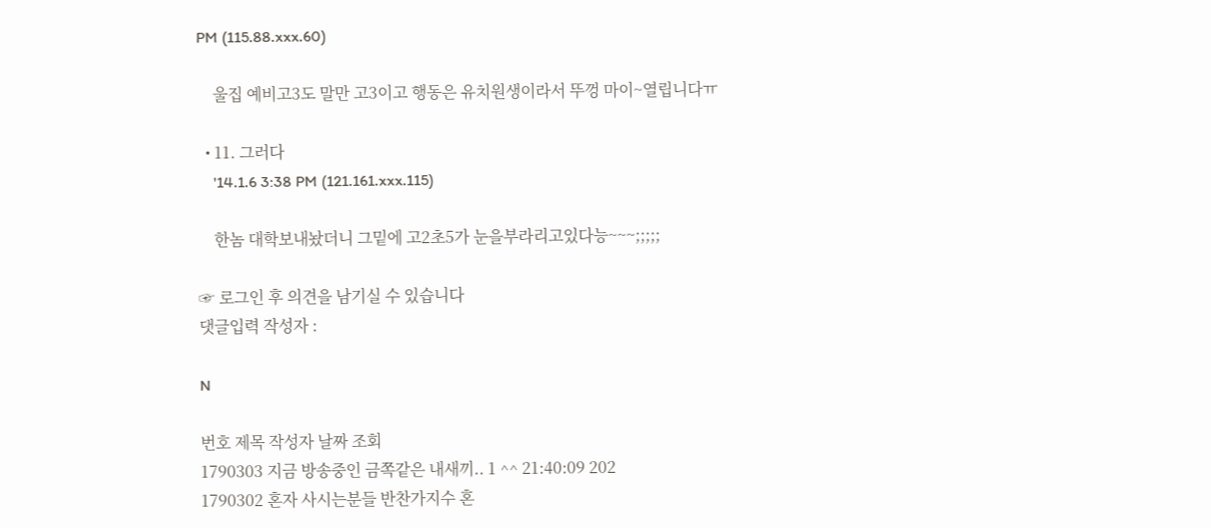PM (115.88.xxx.60)

    울집 예비고3도 말만 고3이고 행동은 유치원생이라서 뚜껑 마이~열립니다ㅠ

  • 11. 그러다
    '14.1.6 3:38 PM (121.161.xxx.115)

    한놈 대학보내놨더니 그밑에 고2초5가 눈을부라리고있다능~~~;;;;;

☞ 로그인 후 의견을 남기실 수 있습니다
댓글입력 작성자 :

N

번호 제목 작성자 날짜 조회
1790303 지금 방송중인 금쪽같은 내새끼.. 1 ^^ 21:40:09 202
1790302 혼자 사시는분들 반찬가지수 혼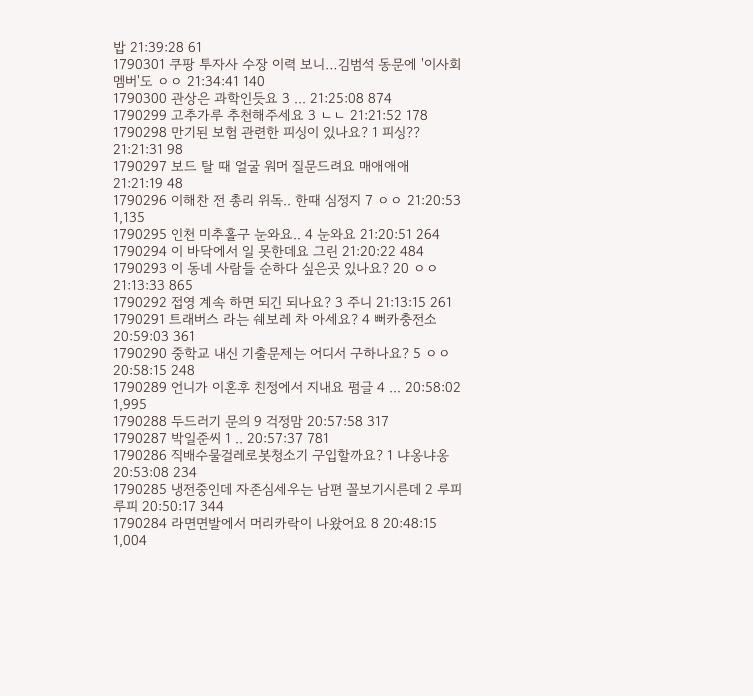밥 21:39:28 61
1790301 쿠팡 투자사 수장 이력 보니…김범석 동문에 '이사회 멤버'도 ㅇㅇ 21:34:41 140
1790300 관상은 과학인듯요 3 ... 21:25:08 874
1790299 고추가루 추천해주세요 3 ㄴㄴ 21:21:52 178
1790298 만기된 보험 관련한 피싱이 있나요? 1 피싱?? 21:21:31 98
1790297 보드 탈 때 얼굴 워머 질문드려요 매애애애 21:21:19 48
1790296 이해찬 전 총리 위독.. 한때 심정지 7 ㅇㅇ 21:20:53 1,135
1790295 인천 미추홀구 눈와요.. 4 눈와요 21:20:51 264
1790294 이 바닥에서 일 못한데요 그린 21:20:22 484
1790293 이 동네 사람들 순하다 싶은곳 있나요? 20 ㅇㅇ 21:13:33 865
1790292 접영 계속 하면 되긴 되나요? 3 주니 21:13:15 261
1790291 트래버스 라는 쉐보레 차 아세요? 4 뻐카충전소 20:59:03 361
1790290 중학교 내신 기출문제는 어디서 구하나요? 5 ㅇㅇ 20:58:15 248
1790289 언니가 이혼후 친정에서 지내요 펌글 4 ... 20:58:02 1,995
1790288 두드러기 문의 9 걱정맘 20:57:58 317
1790287 박일준씨 1 .. 20:57:37 781
1790286 직배수물걸레로봇청소기 구입할까요? 1 냐옹냐옹 20:53:08 234
1790285 냉전중인데 자존심세우는 남편 꼴보기시른데 2 루피루피 20:50:17 344
1790284 라면면발에서 머리카락이 나왔어요 8 20:48:15 1,004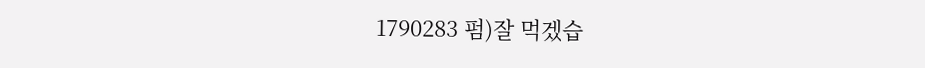1790283 펌)잘 먹겠습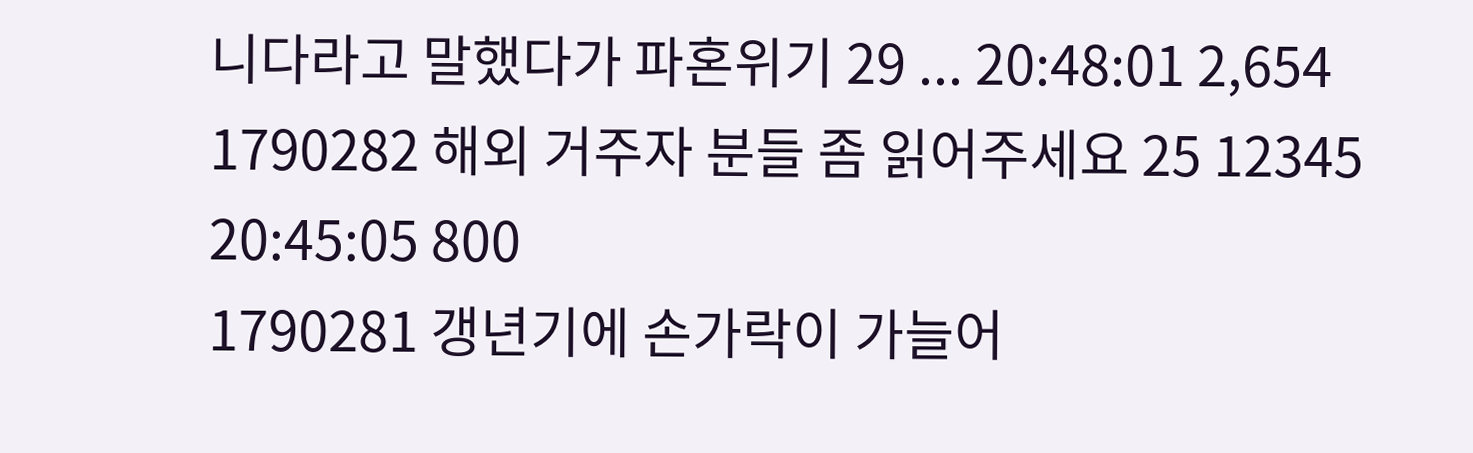니다라고 말했다가 파혼위기 29 ... 20:48:01 2,654
1790282 해외 거주자 분들 좀 읽어주세요 25 12345 20:45:05 800
1790281 갱년기에 손가락이 가늘어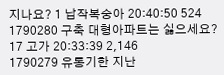지나요? 1 납작복숭아 20:40:50 524
1790280 구축 대형아파트는 싫으세요? 17 고가 20:33:39 2,146
1790279 유통기한 지난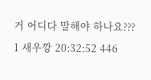거 어디다 말해야 하나요??? 1 새우깡 20:32:52 446